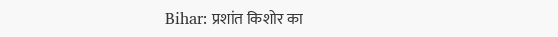Bihar: प्रशांत किशोर का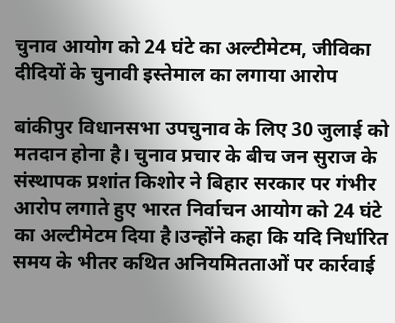चुनाव आयोग को 24 घंटे का अल्टीमेटम, जीविका दीदियों के चुनावी इस्तेमाल का लगाया आरोप

बांकीपुर विधानसभा उपचुनाव के लिए 30 जुलाई को मतदान होना है। चुनाव प्रचार के बीच जन सुराज के संस्थापक प्रशांत किशोर ने बिहार सरकार पर गंभीर आरोप लगाते हुए भारत निर्वाचन आयोग को 24 घंटे का अल्टीमेटम दिया है।उन्होंने कहा कि यदि निर्धारित समय के भीतर कथित अनियमितताओं पर कार्रवाई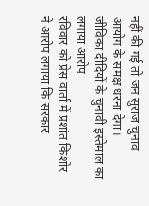नहीं की गई तो जन सुराज चुनाव आयोग के समक्ष धरना देगा।
जीविका दीदियों के चुनावी इस्तेमाल का लगाया आरोप
रविवार को प्रेस वार्ता में प्रशांत किशोर ने आरोप लगाया कि सरकार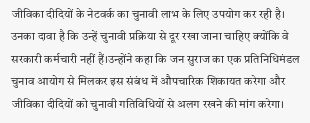जीविका दीदियों के नेटवर्क का चुनावी लाभ के लिए उपयोग कर रही है। उनका दावा है कि उन्हें चुनावी प्रक्रिया से दूर रखा जाना चाहिए क्योंकि वे सरकारी कर्मचारी नहीं हैं।उन्होंने कहा कि जन सुराज का एक प्रतिनिधिमंडल चुनाव आयोग से मिलकर इस संबंध में औपचारिक शिकायत करेगा और जीविका दीदियों को चुनावी गतिविधियों से अलग रखने की मांग करेगा।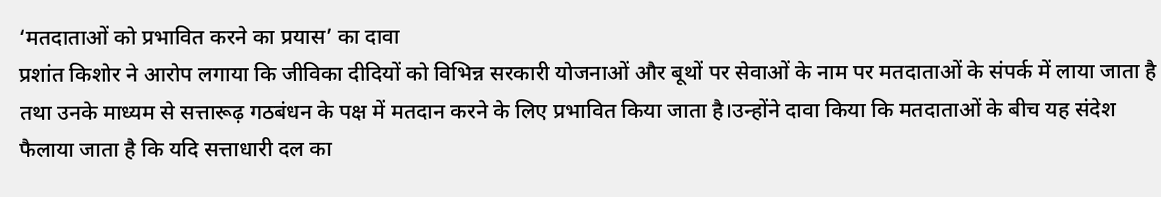‘मतदाताओं को प्रभावित करने का प्रयास’ का दावा
प्रशांत किशोर ने आरोप लगाया कि जीविका दीदियों को विभिन्न सरकारी योजनाओं और बूथों पर सेवाओं के नाम पर मतदाताओं के संपर्क में लाया जाता है तथा उनके माध्यम से सत्तारूढ़ गठबंधन के पक्ष में मतदान करने के लिए प्रभावित किया जाता है।उन्होंने दावा किया कि मतदाताओं के बीच यह संदेश फैलाया जाता है कि यदि सत्ताधारी दल का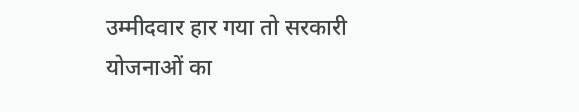उम्मीदवार हार गया तो सरकारी योजनाओं का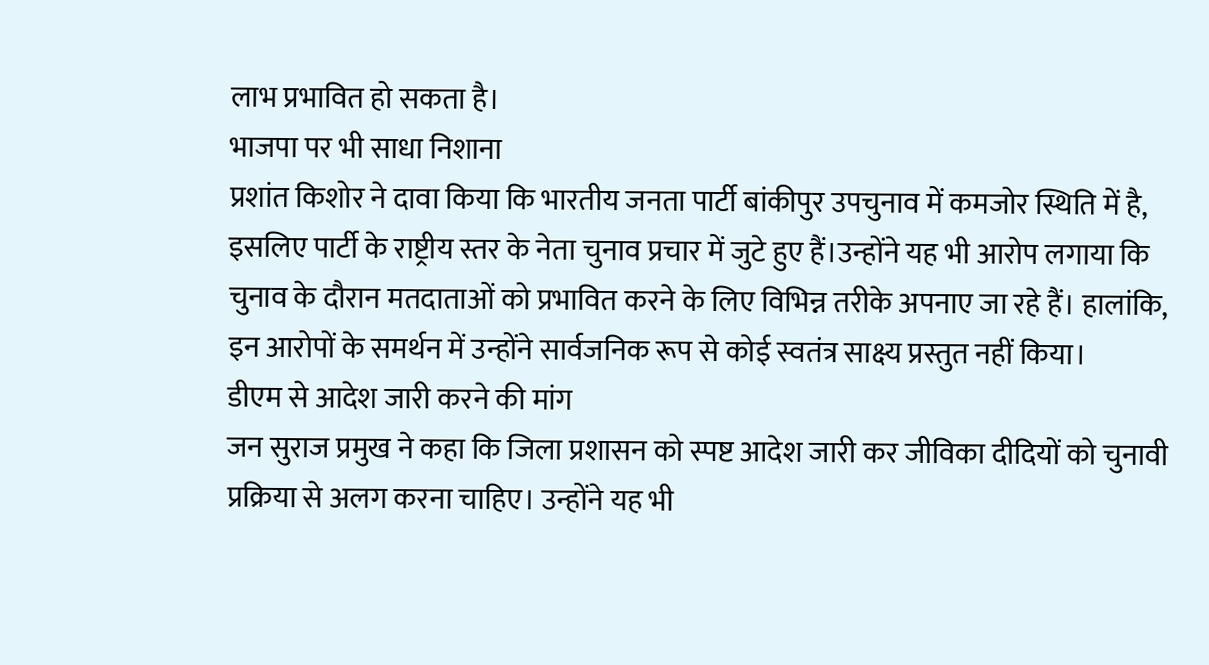लाभ प्रभावित हो सकता है।
भाजपा पर भी साधा निशाना
प्रशांत किशोर ने दावा किया कि भारतीय जनता पार्टी बांकीपुर उपचुनाव में कमजोर स्थिति में है, इसलिए पार्टी के राष्ट्रीय स्तर के नेता चुनाव प्रचार में जुटे हुए हैं।उन्होंने यह भी आरोप लगाया कि चुनाव के दौरान मतदाताओं को प्रभावित करने के लिए विभिन्न तरीके अपनाए जा रहे हैं। हालांकि, इन आरोपों के समर्थन में उन्होंने सार्वजनिक रूप से कोई स्वतंत्र साक्ष्य प्रस्तुत नहीं किया।
डीएम से आदेश जारी करने की मांग
जन सुराज प्रमुख ने कहा कि जिला प्रशासन को स्पष्ट आदेश जारी कर जीविका दीदियों को चुनावी प्रक्रिया से अलग करना चाहिए। उन्होंने यह भी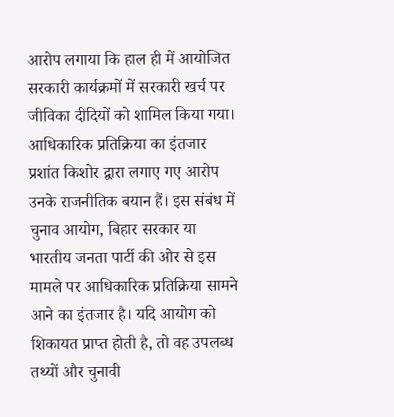आरोप लगाया कि हाल ही में आयोजित सरकारी कार्यक्रमों में सरकारी खर्च पर जीविका दीदियों को शामिल किया गया।
आधिकारिक प्रतिक्रिया का इंतजार
प्रशांत किशोर द्वारा लगाए गए आरोप उनके राजनीतिक बयान हैं। इस संबंध में चुनाव आयोग, बिहार सरकार या भारतीय जनता पार्टी की ओर से इस मामले पर आधिकारिक प्रतिक्रिया सामने आने का इंतजार है। यदि आयोग को शिकायत प्राप्त होती है, तो वह उपलब्ध तथ्यों और चुनावी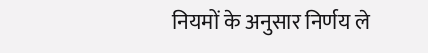नियमों के अनुसार निर्णय ले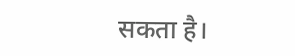सकता है।